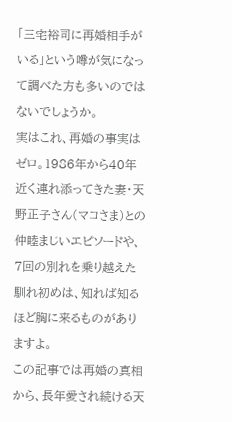「三宅裕司に再婚相手がいる」という噂が気になって調べた方も多いのではないでしょうか。
実はこれ、再婚の事実はゼロ。1986年から40年近く連れ添ってきた妻・天野正子さん(マコさま)との仲睦まじいエピソードや、7回の別れを乗り越えた馴れ初めは、知れば知るほど胸に来るものがありますよ。
この記事では再婚の真相から、長年愛され続ける天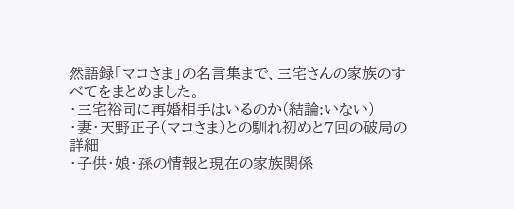然語録「マコさま」の名言集まで、三宅さんの家族のすべてをまとめました。
・三宅裕司に再婚相手はいるのか(結論:いない)
・妻・天野正子(マコさま)との馴れ初めと7回の破局の詳細
・子供・娘・孫の情報と現在の家族関係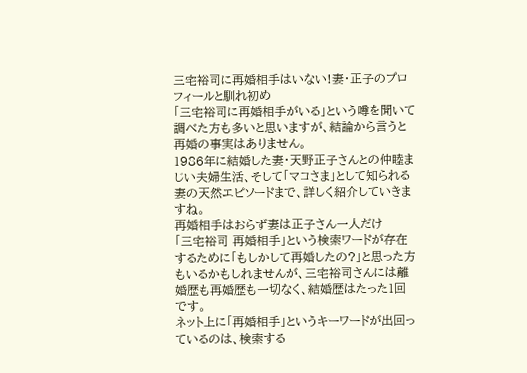三宅裕司に再婚相手はいない!妻・正子のプロフィールと馴れ初め
「三宅裕司に再婚相手がいる」という噂を聞いて調べた方も多いと思いますが、結論から言うと再婚の事実はありません。
1986年に結婚した妻・天野正子さんとの仲睦まじい夫婦生活、そして「マコさま」として知られる妻の天然エピソードまで、詳しく紹介していきますね。
再婚相手はおらず妻は正子さん一人だけ
「三宅裕司 再婚相手」という検索ワードが存在するために「もしかして再婚したの?」と思った方もいるかもしれませんが、三宅裕司さんには離婚歴も再婚歴も一切なく、結婚歴はたった1回です。
ネット上に「再婚相手」というキーワードが出回っているのは、検索する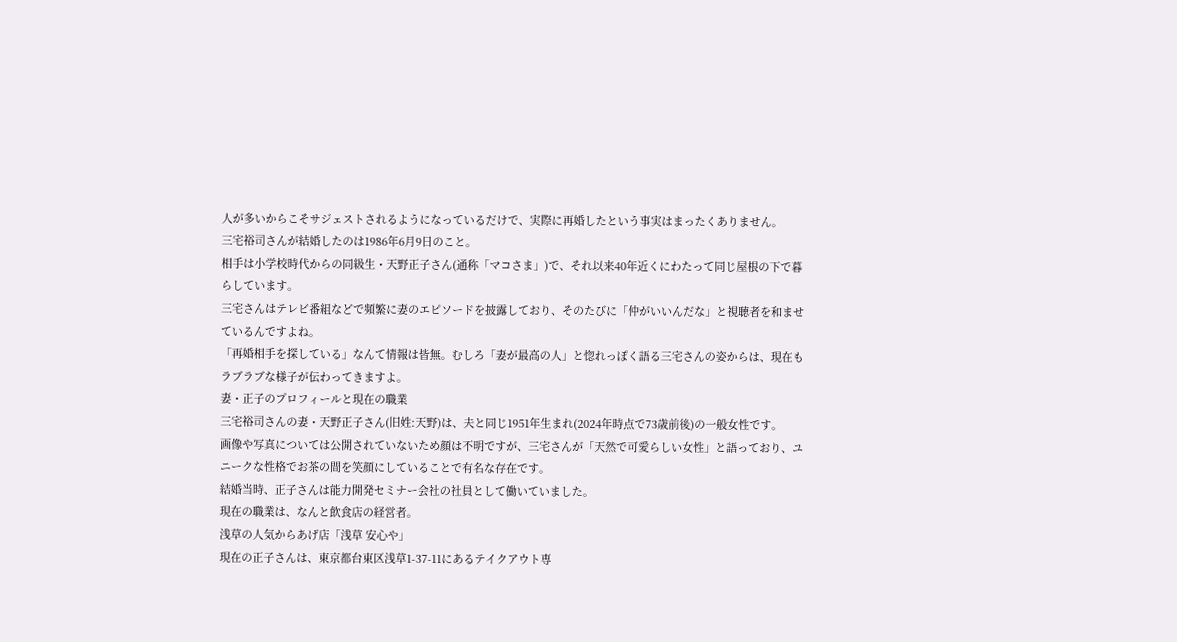人が多いからこそサジェストされるようになっているだけで、実際に再婚したという事実はまったくありません。
三宅裕司さんが結婚したのは1986年6月9日のこと。
相手は小学校時代からの同級生・天野正子さん(通称「マコさま」)で、それ以来40年近くにわたって同じ屋根の下で暮らしています。
三宅さんはテレビ番組などで頻繁に妻のエピソードを披露しており、そのたびに「仲がいいんだな」と視聴者を和ませているんですよね。
「再婚相手を探している」なんて情報は皆無。むしろ「妻が最高の人」と惚れっぽく語る三宅さんの姿からは、現在もラブラブな様子が伝わってきますよ。
妻・正子のプロフィールと現在の職業
三宅裕司さんの妻・天野正子さん(旧姓:天野)は、夫と同じ1951年生まれ(2024年時点で73歳前後)の一般女性です。
画像や写真については公開されていないため顔は不明ですが、三宅さんが「天然で可愛らしい女性」と語っており、ユニークな性格でお茶の間を笑顔にしていることで有名な存在です。
結婚当時、正子さんは能力開発セミナー会社の社員として働いていました。
現在の職業は、なんと飲食店の経営者。
浅草の人気からあげ店「浅草 安心や」
現在の正子さんは、東京都台東区浅草1-37-11にあるテイクアウト専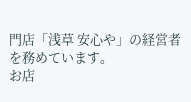門店「浅草 安心や」の経営者を務めています。
お店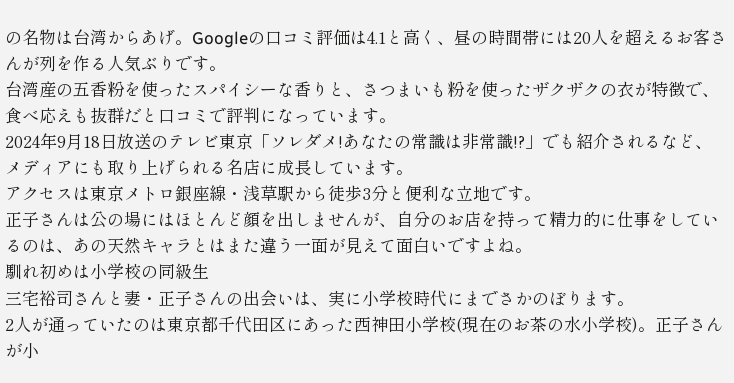の名物は台湾からあげ。Googleの口コミ評価は4.1と高く、昼の時間帯には20人を超えるお客さんが列を作る人気ぶりです。
台湾産の五香粉を使ったスパイシーな香りと、さつまいも粉を使ったザクザクの衣が特徴で、食べ応えも抜群だと口コミで評判になっています。
2024年9月18日放送のテレビ東京「ソレダメ!あなたの常識は非常識!?」でも紹介されるなど、メディアにも取り上げられる名店に成長しています。
アクセスは東京メトロ銀座線・浅草駅から徒歩3分と便利な立地です。
正子さんは公の場にはほとんど顔を出しませんが、自分のお店を持って精力的に仕事をしているのは、あの天然キャラとはまた違う一面が見えて面白いですよね。
馴れ初めは小学校の同級生
三宅裕司さんと妻・正子さんの出会いは、実に小学校時代にまでさかのぼります。
2人が通っていたのは東京都千代田区にあった西神田小学校(現在のお茶の水小学校)。正子さんが小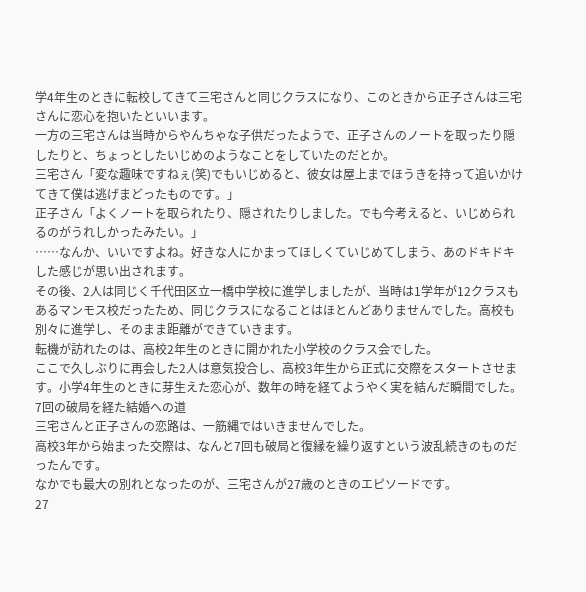学4年生のときに転校してきて三宅さんと同じクラスになり、このときから正子さんは三宅さんに恋心を抱いたといいます。
一方の三宅さんは当時からやんちゃな子供だったようで、正子さんのノートを取ったり隠したりと、ちょっとしたいじめのようなことをしていたのだとか。
三宅さん「変な趣味ですねぇ(笑)でもいじめると、彼女は屋上までほうきを持って追いかけてきて僕は逃げまどったものです。」
正子さん「よくノートを取られたり、隠されたりしました。でも今考えると、いじめられるのがうれしかったみたい。」
……なんか、いいですよね。好きな人にかまってほしくていじめてしまう、あのドキドキした感じが思い出されます。
その後、2人は同じく千代田区立一橋中学校に進学しましたが、当時は1学年が12クラスもあるマンモス校だったため、同じクラスになることはほとんどありませんでした。高校も別々に進学し、そのまま距離ができていきます。
転機が訪れたのは、高校2年生のときに開かれた小学校のクラス会でした。
ここで久しぶりに再会した2人は意気投合し、高校3年生から正式に交際をスタートさせます。小学4年生のときに芽生えた恋心が、数年の時を経てようやく実を結んだ瞬間でした。
7回の破局を経た結婚への道
三宅さんと正子さんの恋路は、一筋縄ではいきませんでした。
高校3年から始まった交際は、なんと7回も破局と復縁を繰り返すという波乱続きのものだったんです。
なかでも最大の別れとなったのが、三宅さんが27歳のときのエピソードです。
27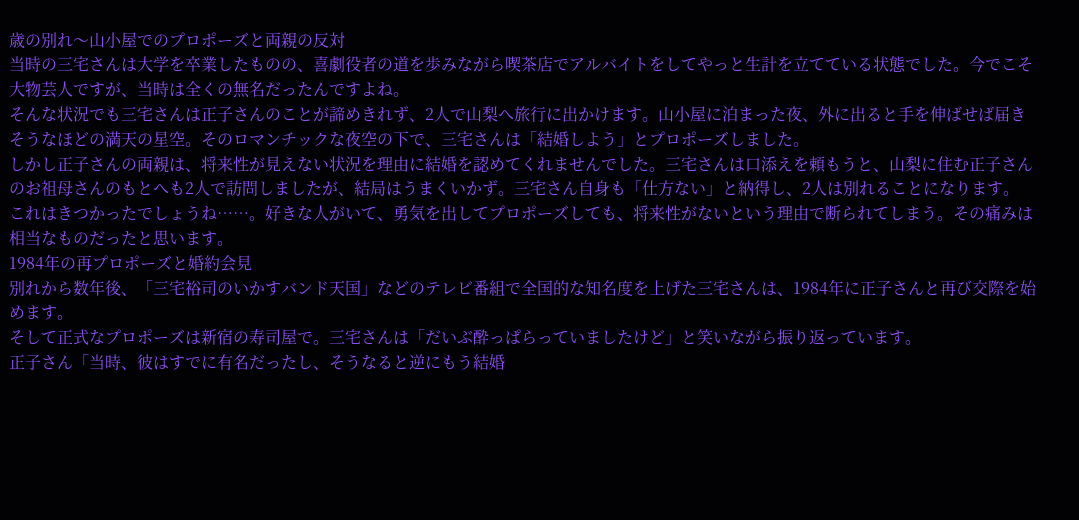歳の別れ〜山小屋でのプロポーズと両親の反対
当時の三宅さんは大学を卒業したものの、喜劇役者の道を歩みながら喫茶店でアルバイトをしてやっと生計を立てている状態でした。今でこそ大物芸人ですが、当時は全くの無名だったんですよね。
そんな状況でも三宅さんは正子さんのことが諦めきれず、2人で山梨へ旅行に出かけます。山小屋に泊まった夜、外に出ると手を伸ばせば届きそうなほどの満天の星空。そのロマンチックな夜空の下で、三宅さんは「結婚しよう」とプロポーズしました。
しかし正子さんの両親は、将来性が見えない状況を理由に結婚を認めてくれませんでした。三宅さんは口添えを頼もうと、山梨に住む正子さんのお祖母さんのもとへも2人で訪問しましたが、結局はうまくいかず。三宅さん自身も「仕方ない」と納得し、2人は別れることになります。
これはきつかったでしょうね……。好きな人がいて、勇気を出してプロポーズしても、将来性がないという理由で断られてしまう。その痛みは相当なものだったと思います。
1984年の再プロポーズと婚約会見
別れから数年後、「三宅裕司のいかすバンド天国」などのテレビ番組で全国的な知名度を上げた三宅さんは、1984年に正子さんと再び交際を始めます。
そして正式なプロポーズは新宿の寿司屋で。三宅さんは「だいぶ酔っぱらっていましたけど」と笑いながら振り返っています。
正子さん「当時、彼はすでに有名だったし、そうなると逆にもう結婚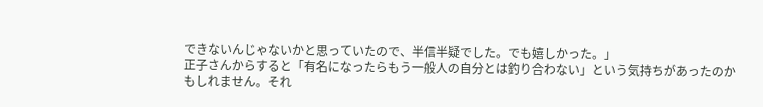できないんじゃないかと思っていたので、半信半疑でした。でも嬉しかった。」
正子さんからすると「有名になったらもう一般人の自分とは釣り合わない」という気持ちがあったのかもしれません。それ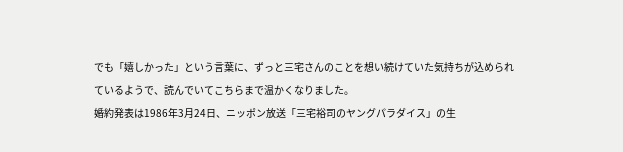でも「嬉しかった」という言葉に、ずっと三宅さんのことを想い続けていた気持ちが込められているようで、読んでいてこちらまで温かくなりました。
婚約発表は1986年3月24日、ニッポン放送「三宅裕司のヤングパラダイス」の生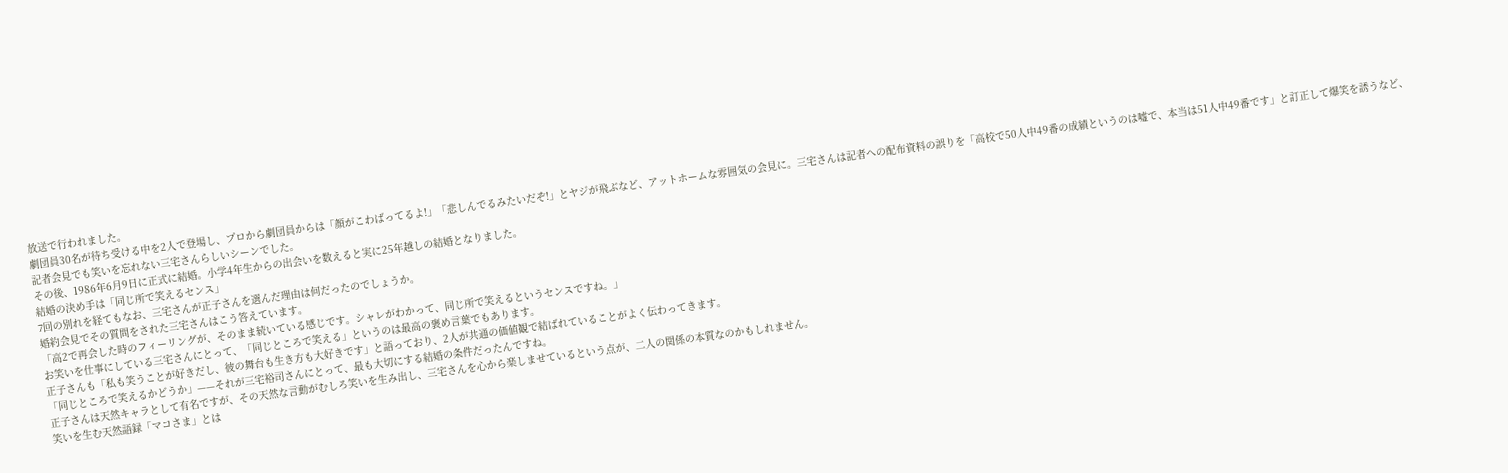放送で行われました。
劇団員30名が待ち受ける中を2人で登場し、プロから劇団員からは「顔がこわばってるよ!」「悲しんでるみたいだぞ!」とヤジが飛ぶなど、アットホームな雰囲気の会見に。三宅さんは記者への配布資料の誤りを「高校で50人中49番の成績というのは嘘で、本当は51人中49番です」と訂正して爆笑を誘うなど、記者会見でも笑いを忘れない三宅さんらしいシーンでした。
その後、1986年6月9日に正式に結婚。小学4年生からの出会いを数えると実に25年越しの結婚となりました。
結婚の決め手は「同じ所で笑えるセンス」
7回の別れを経てもなお、三宅さんが正子さんを選んだ理由は何だったのでしょうか。
婚約会見でその質問をされた三宅さんはこう答えています。
「高2で再会した時のフィーリングが、そのまま続いている感じです。シャレがわかって、同じ所で笑えるというセンスですね。」
お笑いを仕事にしている三宅さんにとって、「同じところで笑える」というのは最高の褒め言葉でもあります。
正子さんも「私も笑うことが好きだし、彼の舞台も生き方も大好きです」と語っており、2人が共通の価値観で結ばれていることがよく伝わってきます。
「同じところで笑えるかどうか」——それが三宅裕司さんにとって、最も大切にする結婚の条件だったんですね。
正子さんは天然キャラとして有名ですが、その天然な言動がむしろ笑いを生み出し、三宅さんを心から楽しませているという点が、二人の関係の本質なのかもしれません。
笑いを生む天然語録「マコさま」とは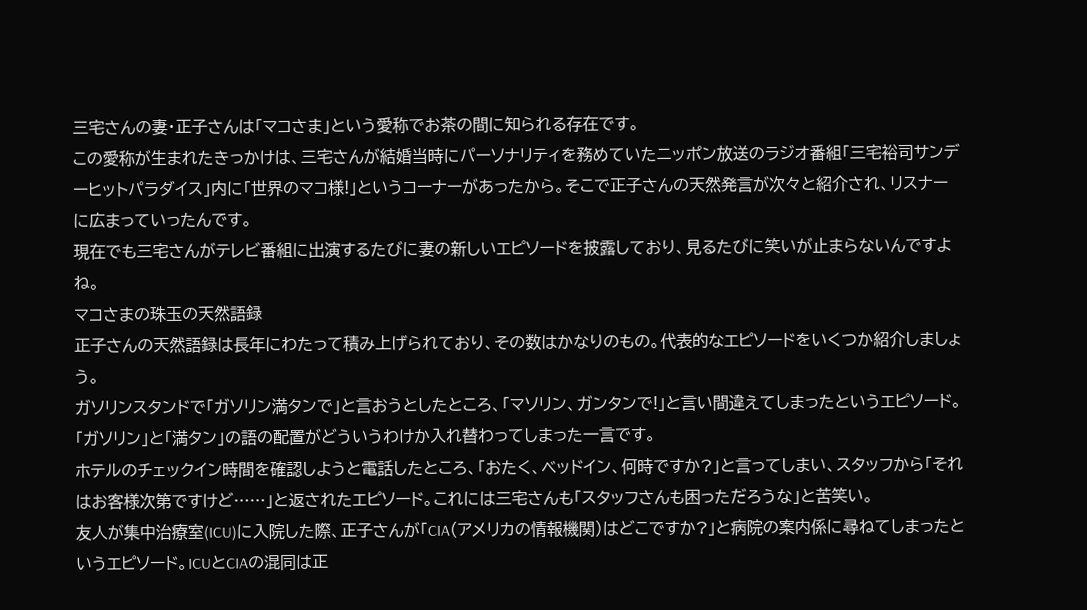三宅さんの妻・正子さんは「マコさま」という愛称でお茶の間に知られる存在です。
この愛称が生まれたきっかけは、三宅さんが結婚当時にパーソナリティを務めていたニッポン放送のラジオ番組「三宅裕司サンデーヒットパラダイス」内に「世界のマコ様!」というコーナーがあったから。そこで正子さんの天然発言が次々と紹介され、リスナーに広まっていったんです。
現在でも三宅さんがテレビ番組に出演するたびに妻の新しいエピソードを披露しており、見るたびに笑いが止まらないんですよね。
マコさまの珠玉の天然語録
正子さんの天然語録は長年にわたって積み上げられており、その数はかなりのもの。代表的なエピソードをいくつか紹介しましょう。
ガソリンスタンドで「ガソリン満タンで」と言おうとしたところ、「マソリン、ガンタンで!」と言い間違えてしまったというエピソード。「ガソリン」と「満タン」の語の配置がどういうわけか入れ替わってしまった一言です。
ホテルのチェックイン時間を確認しようと電話したところ、「おたく、ベッドイン、何時ですか?」と言ってしまい、スタッフから「それはお客様次第ですけど……」と返されたエピソード。これには三宅さんも「スタッフさんも困っただろうな」と苦笑い。
友人が集中治療室(ICU)に入院した際、正子さんが「CIA(アメリカの情報機関)はどこですか?」と病院の案内係に尋ねてしまったというエピソード。ICUとCIAの混同は正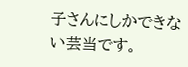子さんにしかできない芸当です。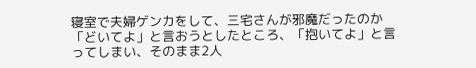寝室で夫婦ゲンカをして、三宅さんが邪魔だったのか「どいてよ」と言おうとしたところ、「抱いてよ」と言ってしまい、そのまま2人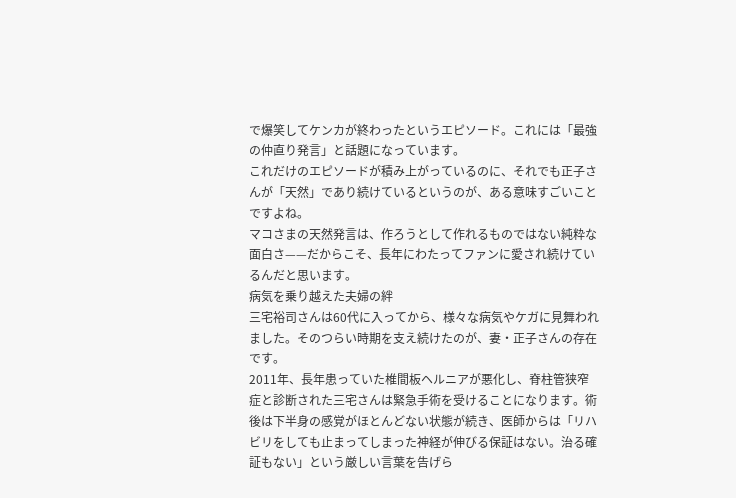で爆笑してケンカが終わったというエピソード。これには「最強の仲直り発言」と話題になっています。
これだけのエピソードが積み上がっているのに、それでも正子さんが「天然」であり続けているというのが、ある意味すごいことですよね。
マコさまの天然発言は、作ろうとして作れるものではない純粋な面白さ——だからこそ、長年にわたってファンに愛され続けているんだと思います。
病気を乗り越えた夫婦の絆
三宅裕司さんは60代に入ってから、様々な病気やケガに見舞われました。そのつらい時期を支え続けたのが、妻・正子さんの存在です。
2011年、長年患っていた椎間板ヘルニアが悪化し、脊柱管狭窄症と診断された三宅さんは緊急手術を受けることになります。術後は下半身の感覚がほとんどない状態が続き、医師からは「リハビリをしても止まってしまった神経が伸びる保証はない。治る確証もない」という厳しい言葉を告げら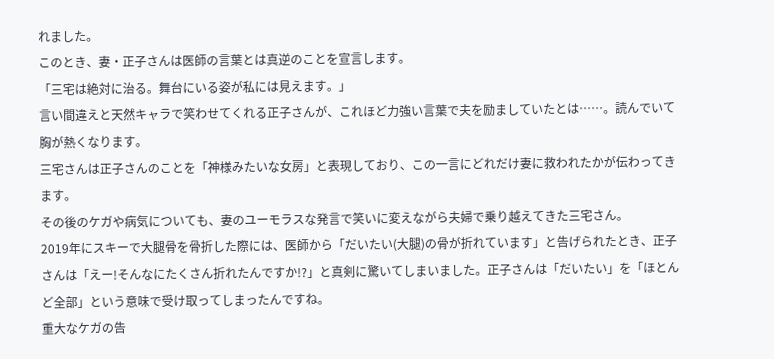れました。
このとき、妻・正子さんは医師の言葉とは真逆のことを宣言します。
「三宅は絶対に治る。舞台にいる姿が私には見えます。」
言い間違えと天然キャラで笑わせてくれる正子さんが、これほど力強い言葉で夫を励ましていたとは……。読んでいて胸が熱くなります。
三宅さんは正子さんのことを「神様みたいな女房」と表現しており、この一言にどれだけ妻に救われたかが伝わってきます。
その後のケガや病気についても、妻のユーモラスな発言で笑いに変えながら夫婦で乗り越えてきた三宅さん。
2019年にスキーで大腿骨を骨折した際には、医師から「だいたい(大腿)の骨が折れています」と告げられたとき、正子さんは「えー!そんなにたくさん折れたんですか!?」と真剣に驚いてしまいました。正子さんは「だいたい」を「ほとんど全部」という意味で受け取ってしまったんですね。
重大なケガの告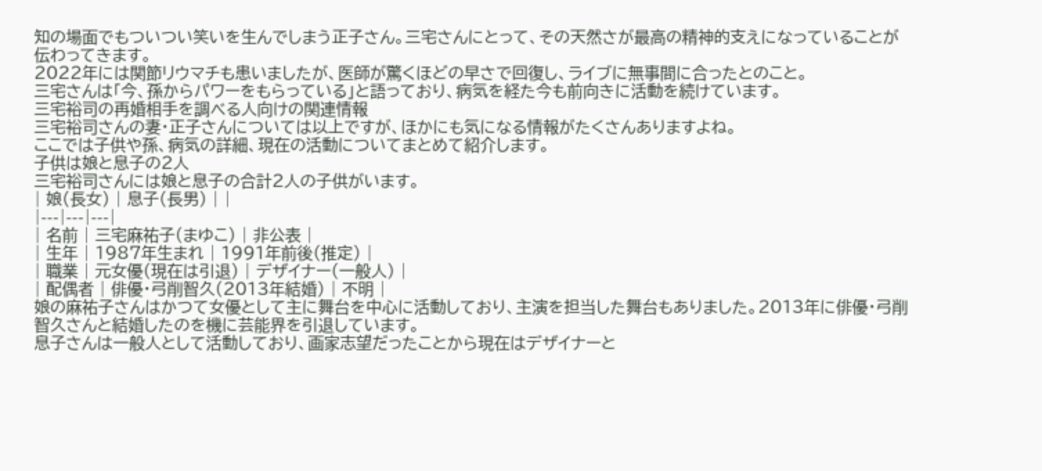知の場面でもついつい笑いを生んでしまう正子さん。三宅さんにとって、その天然さが最高の精神的支えになっていることが伝わってきます。
2022年には関節リウマチも患いましたが、医師が驚くほどの早さで回復し、ライブに無事間に合ったとのこと。
三宅さんは「今、孫からパワーをもらっている」と語っており、病気を経た今も前向きに活動を続けています。
三宅裕司の再婚相手を調べる人向けの関連情報
三宅裕司さんの妻・正子さんについては以上ですが、ほかにも気になる情報がたくさんありますよね。
ここでは子供や孫、病気の詳細、現在の活動についてまとめて紹介します。
子供は娘と息子の2人
三宅裕司さんには娘と息子の合計2人の子供がいます。
| 娘(長女) | 息子(長男) | |
|---|---|---|
| 名前 | 三宅麻祐子(まゆこ) | 非公表 |
| 生年 | 1987年生まれ | 1991年前後(推定) |
| 職業 | 元女優(現在は引退) | デザイナー(一般人) |
| 配偶者 | 俳優・弓削智久(2013年結婚) | 不明 |
娘の麻祐子さんはかつて女優として主に舞台を中心に活動しており、主演を担当した舞台もありました。2013年に俳優・弓削智久さんと結婚したのを機に芸能界を引退しています。
息子さんは一般人として活動しており、画家志望だったことから現在はデザイナーと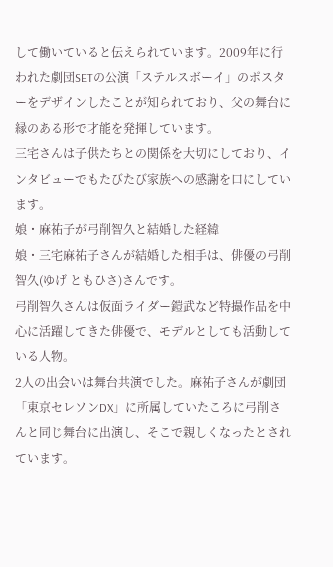して働いていると伝えられています。2009年に行われた劇団SETの公演「ステルスボーイ」のポスターをデザインしたことが知られており、父の舞台に縁のある形で才能を発揮しています。
三宅さんは子供たちとの関係を大切にしており、インタビューでもたびたび家族への感謝を口にしています。
娘・麻祐子が弓削智久と結婚した経緯
娘・三宅麻祐子さんが結婚した相手は、俳優の弓削智久(ゆげ ともひさ)さんです。
弓削智久さんは仮面ライダー鎧武など特撮作品を中心に活躍してきた俳優で、モデルとしても活動している人物。
2人の出会いは舞台共演でした。麻祐子さんが劇団「東京セレソンDX」に所属していたころに弓削さんと同じ舞台に出演し、そこで親しくなったとされています。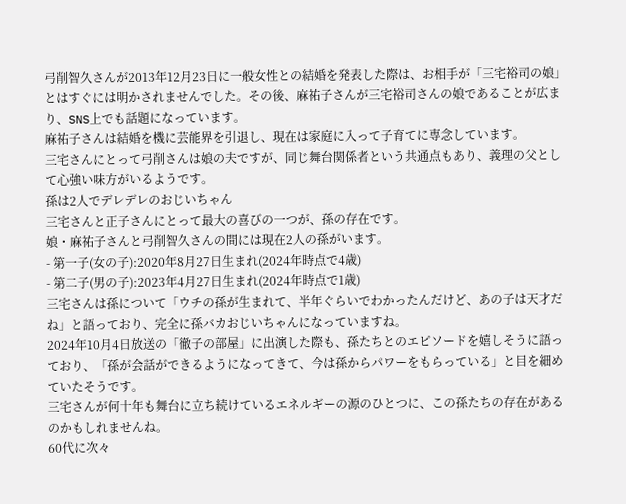弓削智久さんが2013年12月23日に一般女性との結婚を発表した際は、お相手が「三宅裕司の娘」とはすぐには明かされませんでした。その後、麻祐子さんが三宅裕司さんの娘であることが広まり、SNS上でも話題になっています。
麻祐子さんは結婚を機に芸能界を引退し、現在は家庭に入って子育てに専念しています。
三宅さんにとって弓削さんは娘の夫ですが、同じ舞台関係者という共通点もあり、義理の父として心強い味方がいるようです。
孫は2人でデレデレのおじいちゃん
三宅さんと正子さんにとって最大の喜びの一つが、孫の存在です。
娘・麻祐子さんと弓削智久さんの間には現在2人の孫がいます。
- 第一子(女の子):2020年8月27日生まれ(2024年時点で4歳)
- 第二子(男の子):2023年4月27日生まれ(2024年時点で1歳)
三宅さんは孫について「ウチの孫が生まれて、半年ぐらいでわかったんだけど、あの子は天才だね」と語っており、完全に孫バカおじいちゃんになっていますね。
2024年10月4日放送の「徹子の部屋」に出演した際も、孫たちとのエピソードを嬉しそうに語っており、「孫が会話ができるようになってきて、今は孫からパワーをもらっている」と目を細めていたそうです。
三宅さんが何十年も舞台に立ち続けているエネルギーの源のひとつに、この孫たちの存在があるのかもしれませんね。
60代に次々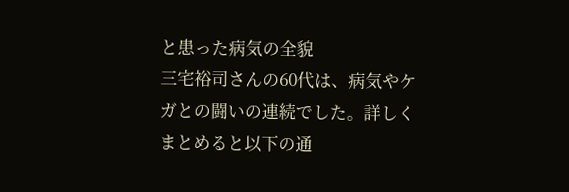と患った病気の全貌
三宅裕司さんの60代は、病気やケガとの闘いの連続でした。詳しくまとめると以下の通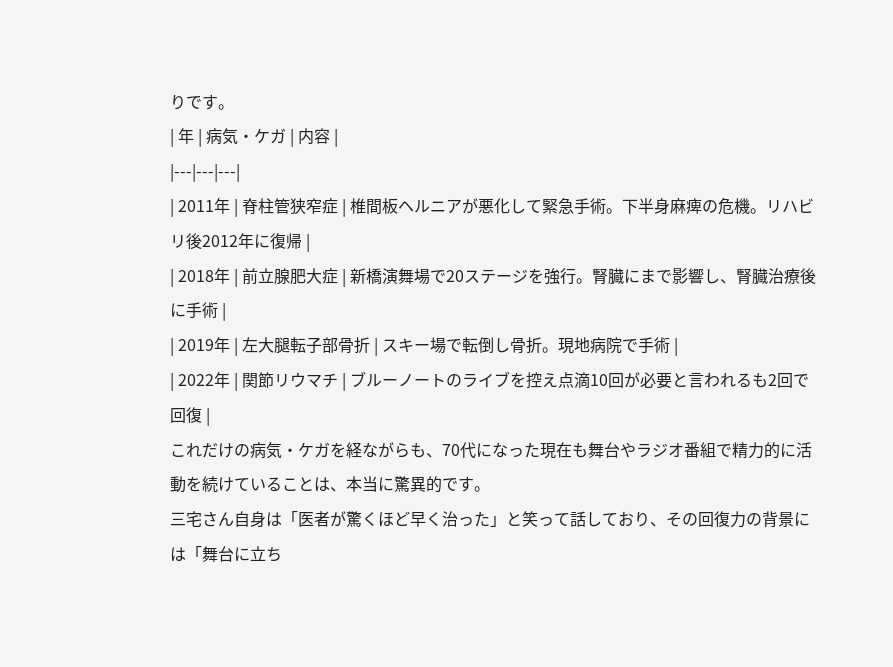りです。
| 年 | 病気・ケガ | 内容 |
|---|---|---|
| 2011年 | 脊柱管狭窄症 | 椎間板ヘルニアが悪化して緊急手術。下半身麻痺の危機。リハビリ後2012年に復帰 |
| 2018年 | 前立腺肥大症 | 新橋演舞場で20ステージを強行。腎臓にまで影響し、腎臓治療後に手術 |
| 2019年 | 左大腿転子部骨折 | スキー場で転倒し骨折。現地病院で手術 |
| 2022年 | 関節リウマチ | ブルーノートのライブを控え点滴10回が必要と言われるも2回で回復 |
これだけの病気・ケガを経ながらも、70代になった現在も舞台やラジオ番組で精力的に活動を続けていることは、本当に驚異的です。
三宅さん自身は「医者が驚くほど早く治った」と笑って話しており、その回復力の背景には「舞台に立ち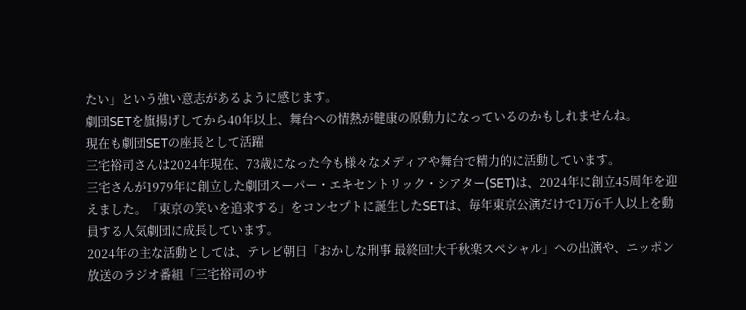たい」という強い意志があるように感じます。
劇団SETを旗揚げしてから40年以上、舞台への情熱が健康の原動力になっているのかもしれませんね。
現在も劇団SETの座長として活躍
三宅裕司さんは2024年現在、73歳になった今も様々なメディアや舞台で精力的に活動しています。
三宅さんが1979年に創立した劇団スーパー・エキセントリック・シアター(SET)は、2024年に創立45周年を迎えました。「東京の笑いを追求する」をコンセプトに誕生したSETは、毎年東京公演だけで1万6千人以上を動員する人気劇団に成長しています。
2024年の主な活動としては、テレビ朝日「おかしな刑事 最終回!大千秋楽スペシャル」への出演や、ニッポン放送のラジオ番組「三宅裕司のサ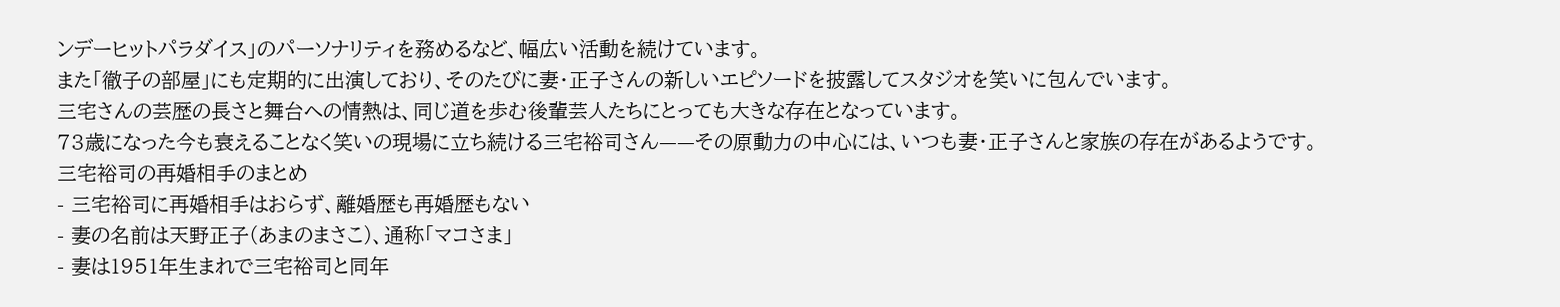ンデーヒットパラダイス」のパーソナリティを務めるなど、幅広い活動を続けています。
また「徹子の部屋」にも定期的に出演しており、そのたびに妻・正子さんの新しいエピソードを披露してスタジオを笑いに包んでいます。
三宅さんの芸歴の長さと舞台への情熱は、同じ道を歩む後輩芸人たちにとっても大きな存在となっています。
73歳になった今も衰えることなく笑いの現場に立ち続ける三宅裕司さん——その原動力の中心には、いつも妻・正子さんと家族の存在があるようです。
三宅裕司の再婚相手のまとめ
- 三宅裕司に再婚相手はおらず、離婚歴も再婚歴もない
- 妻の名前は天野正子(あまのまさこ)、通称「マコさま」
- 妻は1951年生まれで三宅裕司と同年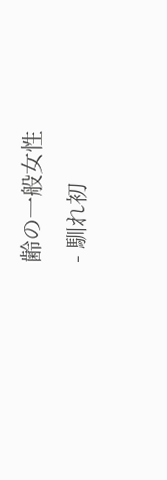齢の一般女性
- 馴れ初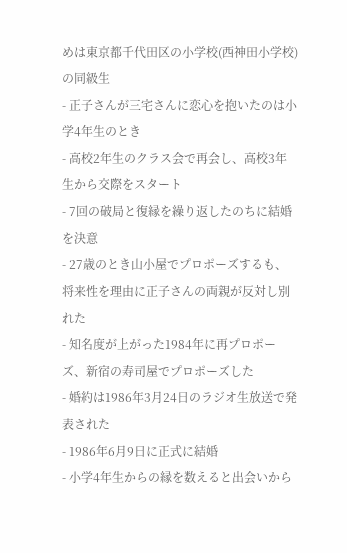めは東京都千代田区の小学校(西神田小学校)の同級生
- 正子さんが三宅さんに恋心を抱いたのは小学4年生のとき
- 高校2年生のクラス会で再会し、高校3年生から交際をスタート
- 7回の破局と復縁を繰り返したのちに結婚を決意
- 27歳のとき山小屋でプロポーズするも、将来性を理由に正子さんの両親が反対し別れた
- 知名度が上がった1984年に再プロポーズ、新宿の寿司屋でプロポーズした
- 婚約は1986年3月24日のラジオ生放送で発表された
- 1986年6月9日に正式に結婚
- 小学4年生からの縁を数えると出会いから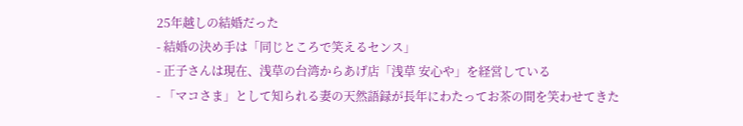25年越しの結婚だった
- 結婚の決め手は「同じところで笑えるセンス」
- 正子さんは現在、浅草の台湾からあげ店「浅草 安心や」を経営している
- 「マコさま」として知られる妻の天然語録が長年にわたってお茶の間を笑わせてきた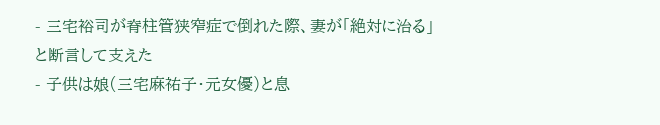- 三宅裕司が脊柱管狭窄症で倒れた際、妻が「絶対に治る」と断言して支えた
- 子供は娘(三宅麻祐子・元女優)と息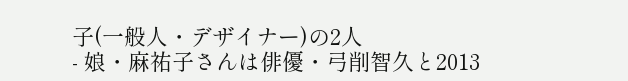子(一般人・デザイナー)の2人
- 娘・麻祐子さんは俳優・弓削智久と2013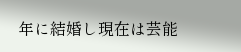年に結婚し現在は芸能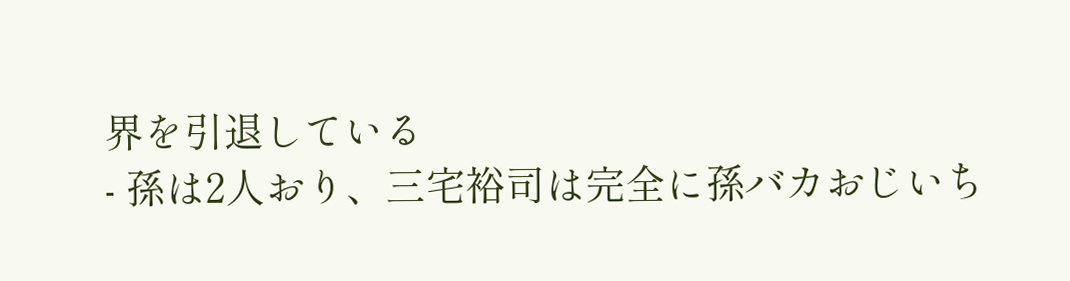界を引退している
- 孫は2人おり、三宅裕司は完全に孫バカおじいち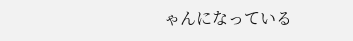ゃんになっている